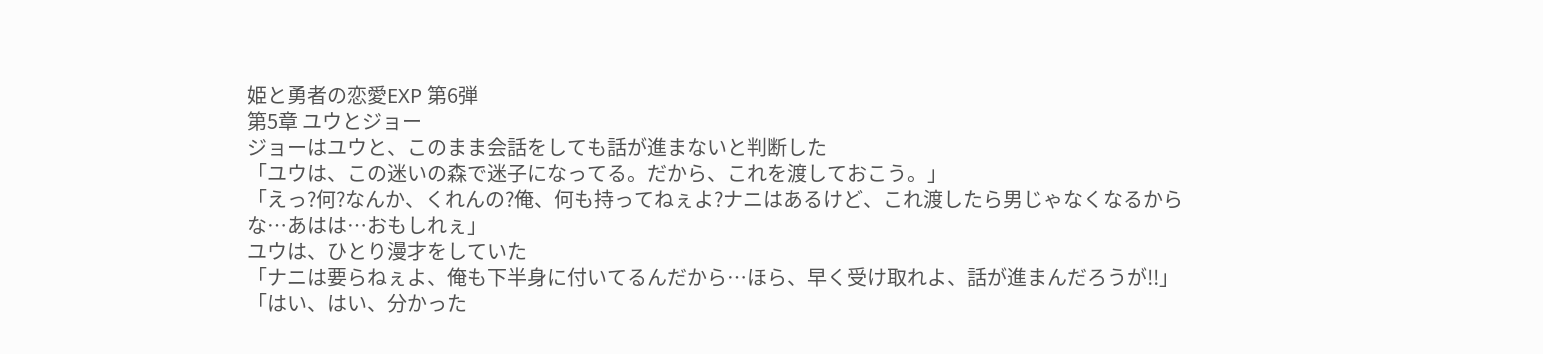姫と勇者の恋愛EXP 第6弾
第5章 ユウとジョー
ジョーはユウと、このまま会話をしても話が進まないと判断した
「ユウは、この迷いの森で迷子になってる。だから、これを渡しておこう。」
「えっ?何?なんか、くれんの?俺、何も持ってねぇよ?ナニはあるけど、これ渡したら男じゃなくなるからな…あはは…おもしれぇ」
ユウは、ひとり漫才をしていた
「ナニは要らねぇよ、俺も下半身に付いてるんだから…ほら、早く受け取れよ、話が進まんだろうが!!」
「はい、はい、分かった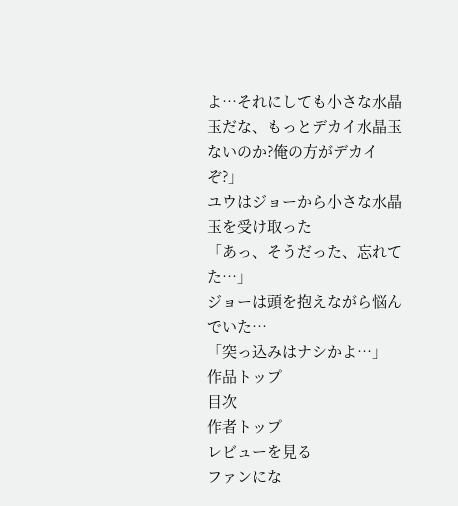よ…それにしても小さな水晶玉だな、もっとデカイ水晶玉ないのか?俺の方がデカイぞ?」
ユウはジョーから小さな水晶玉を受け取った
「あっ、そうだった、忘れてた…」
ジョーは頭を抱えながら悩んでいた…
「突っ込みはナシかよ…」
作品トップ
目次
作者トップ
レビューを見る
ファンにな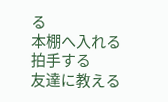る
本棚へ入れる
拍手する
友達に教える